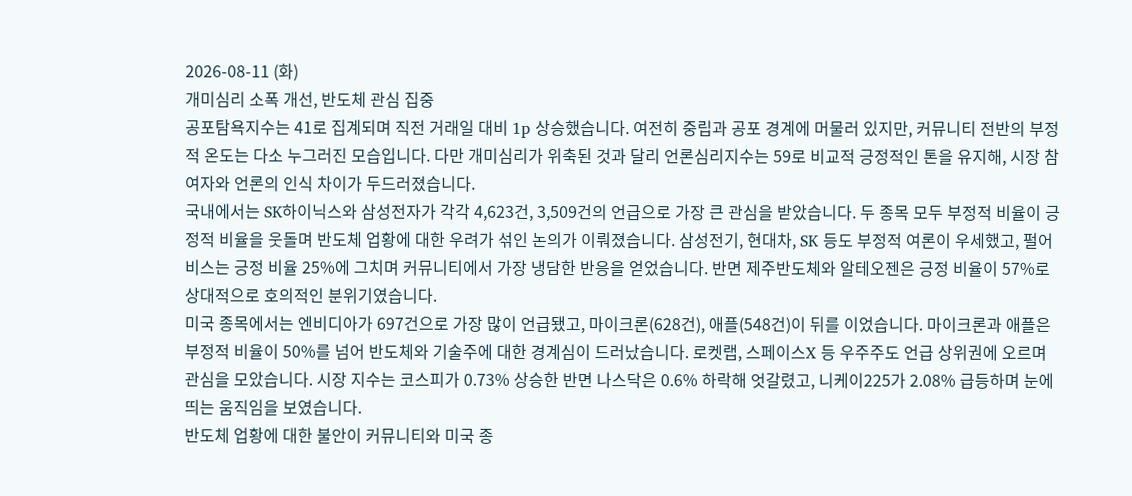2026-08-11 (화)
개미심리 소폭 개선, 반도체 관심 집중
공포탐욕지수는 41로 집계되며 직전 거래일 대비 1p 상승했습니다. 여전히 중립과 공포 경계에 머물러 있지만, 커뮤니티 전반의 부정적 온도는 다소 누그러진 모습입니다. 다만 개미심리가 위축된 것과 달리 언론심리지수는 59로 비교적 긍정적인 톤을 유지해, 시장 참여자와 언론의 인식 차이가 두드러졌습니다.
국내에서는 SK하이닉스와 삼성전자가 각각 4,623건, 3,509건의 언급으로 가장 큰 관심을 받았습니다. 두 종목 모두 부정적 비율이 긍정적 비율을 웃돌며 반도체 업황에 대한 우려가 섞인 논의가 이뤄졌습니다. 삼성전기, 현대차, SK 등도 부정적 여론이 우세했고, 펄어비스는 긍정 비율 25%에 그치며 커뮤니티에서 가장 냉담한 반응을 얻었습니다. 반면 제주반도체와 알테오젠은 긍정 비율이 57%로 상대적으로 호의적인 분위기였습니다.
미국 종목에서는 엔비디아가 697건으로 가장 많이 언급됐고, 마이크론(628건), 애플(548건)이 뒤를 이었습니다. 마이크론과 애플은 부정적 비율이 50%를 넘어 반도체와 기술주에 대한 경계심이 드러났습니다. 로켓랩, 스페이스X 등 우주주도 언급 상위권에 오르며 관심을 모았습니다. 시장 지수는 코스피가 0.73% 상승한 반면 나스닥은 0.6% 하락해 엇갈렸고, 니케이225가 2.08% 급등하며 눈에 띄는 움직임을 보였습니다.
반도체 업황에 대한 불안이 커뮤니티와 미국 종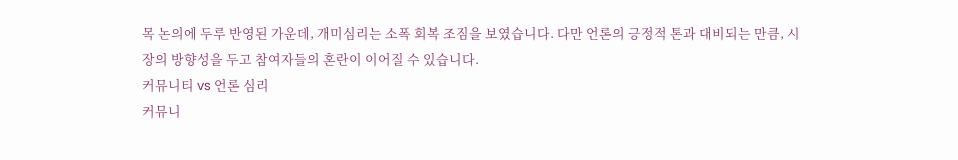목 논의에 두루 반영된 가운데, 개미심리는 소폭 회복 조짐을 보였습니다. 다만 언론의 긍정적 톤과 대비되는 만큼, 시장의 방향성을 두고 참여자들의 혼란이 이어질 수 있습니다.
커뮤니티 vs 언론 심리
커뮤니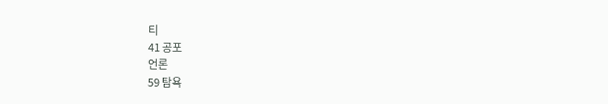티
41 공포
언론
59 탐욕